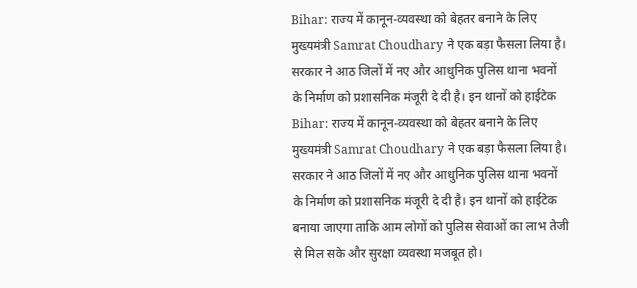Bihar: राज्य में कानून-व्यवस्था को बेहतर बनाने के लिए मुख्यमंत्री Samrat Choudhary ने एक बड़ा फैसला लिया है। सरकार ने आठ जिलों में नए और आधुनिक पुलिस थाना भवनों के निर्माण को प्रशासनिक मंजूरी दे दी है। इन थानों को हाईटेक
Bihar: राज्य में कानून-व्यवस्था को बेहतर बनाने के लिए मुख्यमंत्री Samrat Choudhary ने एक बड़ा फैसला लिया है। सरकार ने आठ जिलों में नए और आधुनिक पुलिस थाना भवनों के निर्माण को प्रशासनिक मंजूरी दे दी है। इन थानों को हाईटेक बनाया जाएगा ताकि आम लोगों को पुलिस सेवाओं का लाभ तेजी से मिल सके और सुरक्षा व्यवस्था मजबूत हो।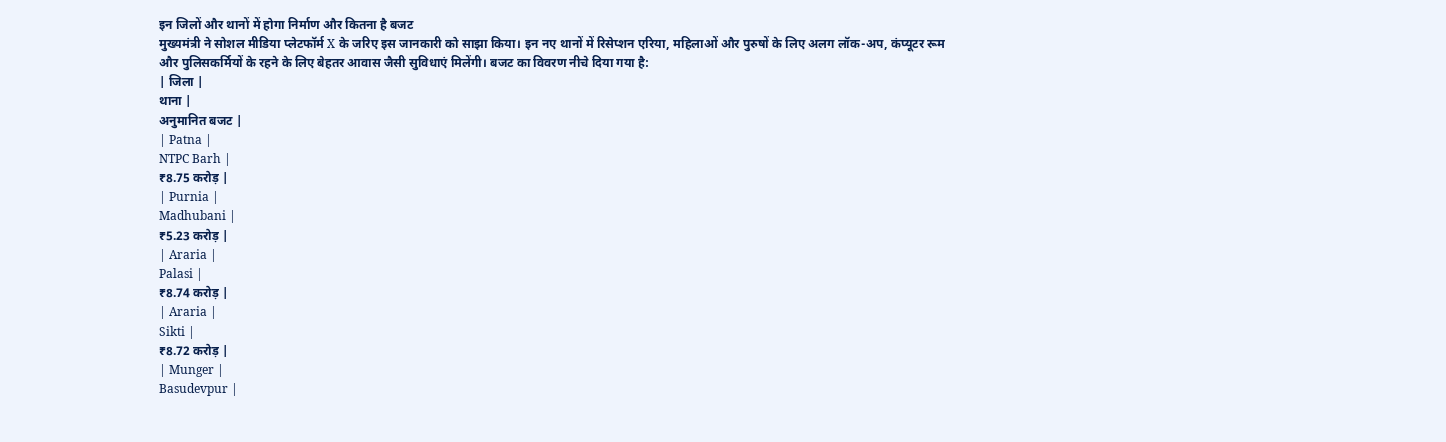इन जिलों और थानों में होगा निर्माण और कितना है बजट
मुख्यमंत्री ने सोशल मीडिया प्लेटफॉर्म X के जरिए इस जानकारी को साझा किया। इन नए थानों में रिसेप्शन एरिया, महिलाओं और पुरुषों के लिए अलग लॉक-अप, कंप्यूटर रूम और पुलिसकर्मियों के रहने के लिए बेहतर आवास जैसी सुविधाएं मिलेंगी। बजट का विवरण नीचे दिया गया है:
| जिला |
थाना |
अनुमानित बजट |
| Patna |
NTPC Barh |
₹8.75 करोड़ |
| Purnia |
Madhubani |
₹5.23 करोड़ |
| Araria |
Palasi |
₹8.74 करोड़ |
| Araria |
Sikti |
₹8.72 करोड़ |
| Munger |
Basudevpur |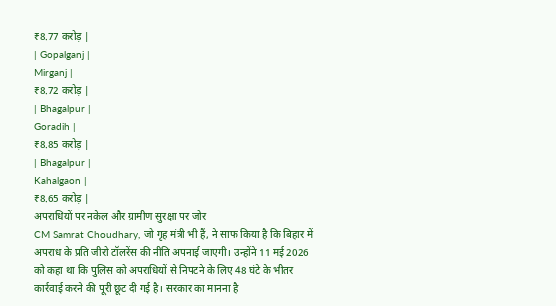₹8.77 करोड़ |
| Gopalganj |
Mirganj |
₹8.72 करोड़ |
| Bhagalpur |
Goradih |
₹8.85 करोड़ |
| Bhagalpur |
Kahalgaon |
₹8.65 करोड़ |
अपराधियों पर नकेल और ग्रामीण सुरक्षा पर जोर
CM Samrat Choudhary, जो गृह मंत्री भी हैं, ने साफ किया है कि बिहार में अपराध के प्रति जीरो टॉलरेंस की नीति अपनाई जाएगी। उन्होंने 11 मई 2026 को कहा था कि पुलिस को अपराधियों से निपटने के लिए 48 घंटे के भीतर कार्रवाई करने की पूरी छूट दी गई है। सरकार का मानना है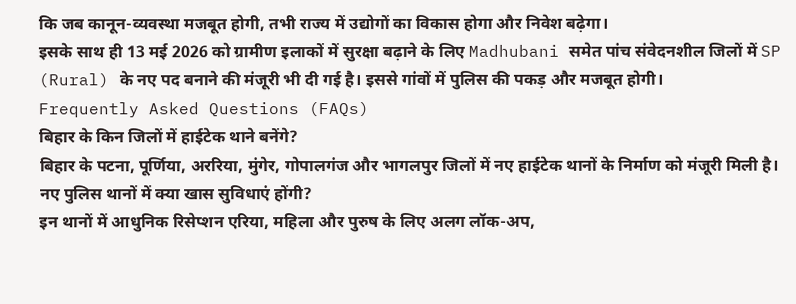कि जब कानून-व्यवस्था मजबूत होगी, तभी राज्य में उद्योगों का विकास होगा और निवेश बढ़ेगा।
इसके साथ ही 13 मई 2026 को ग्रामीण इलाकों में सुरक्षा बढ़ाने के लिए Madhubani समेत पांच संवेदनशील जिलों में SP (Rural) के नए पद बनाने की मंजूरी भी दी गई है। इससे गांवों में पुलिस की पकड़ और मजबूत होगी।
Frequently Asked Questions (FAQs)
बिहार के किन जिलों में हाईटेक थाने बनेंगे?
बिहार के पटना, पूर्णिया, अररिया, मुंगेर, गोपालगंज और भागलपुर जिलों में नए हाईटेक थानों के निर्माण को मंजूरी मिली है।
नए पुलिस थानों में क्या खास सुविधाएं होंगी?
इन थानों में आधुनिक रिसेप्शन एरिया, महिला और पुरुष के लिए अलग लॉक-अप,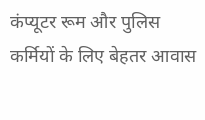कंप्यूटर रूम और पुलिस कर्मियों के लिए बेहतर आवास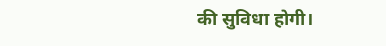की सुविधा होगी।